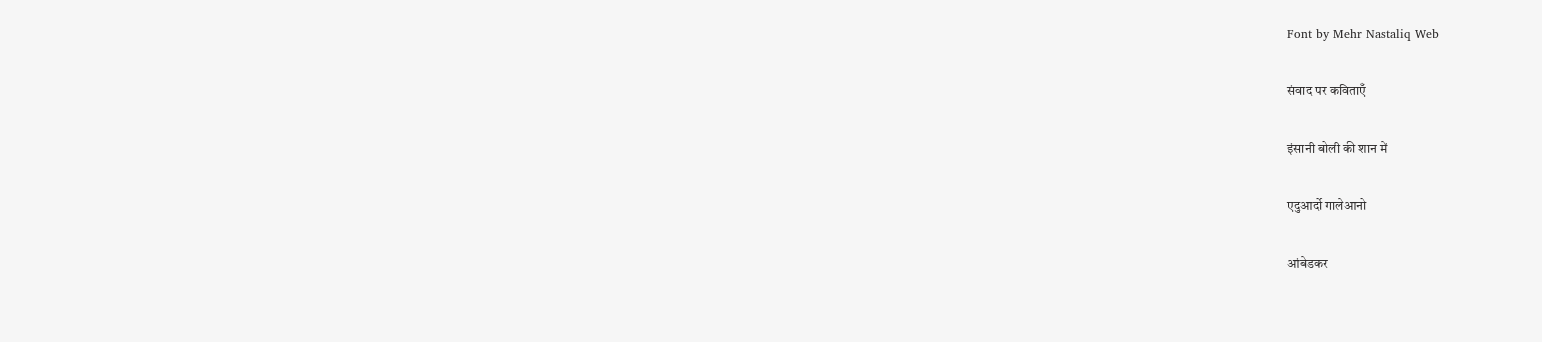Font by Mehr Nastaliq Web

संवाद पर कविताएँ

इंसानी बोली की शान में

एदुआर्दो गालेआनो

आंबेडकर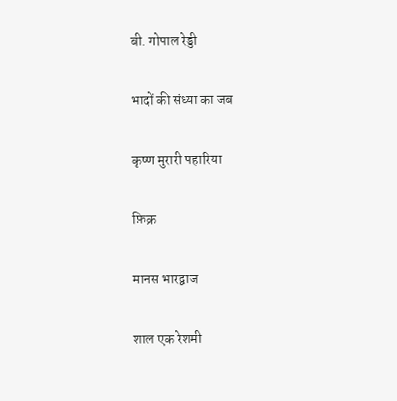बी. गोपाल रेड्डी

भादों की संध्या का जब

कृष्ण मुरारी पहारिया

फ़िक्र

मानस भारद्वाज

शाल एक रेशमी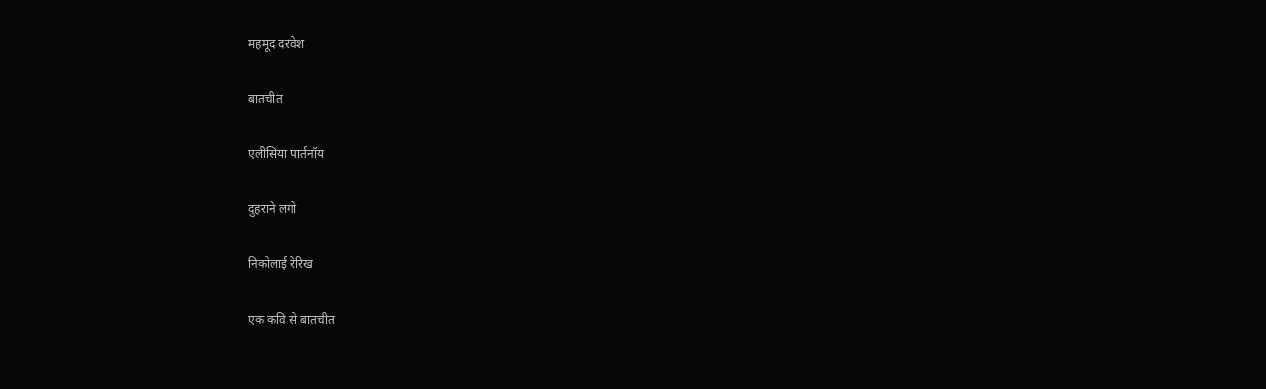महमूद दरवेश

बातचीत

एलीसिया पार्तनॉय

दुहराने लगो

निकोलाई रेरिख

एक कवि से बातचीत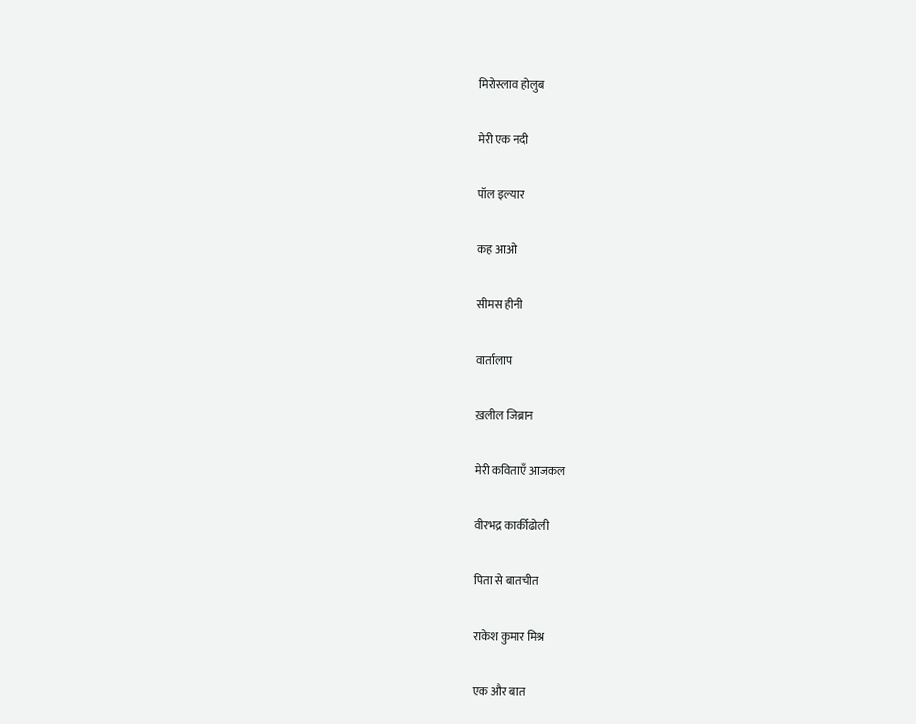मिरोस्लाव होलुब

मेरी एक नदी

पॉल इल्यार

कह आओ

सीमस हीनी

वार्तालाप

ख़लील जिब्रान

मेरी कविताएँ आजकल

वीरभद्र कार्कीढोली

पिता से बातचीत

राकेश कुमार मिश्र

एक और बात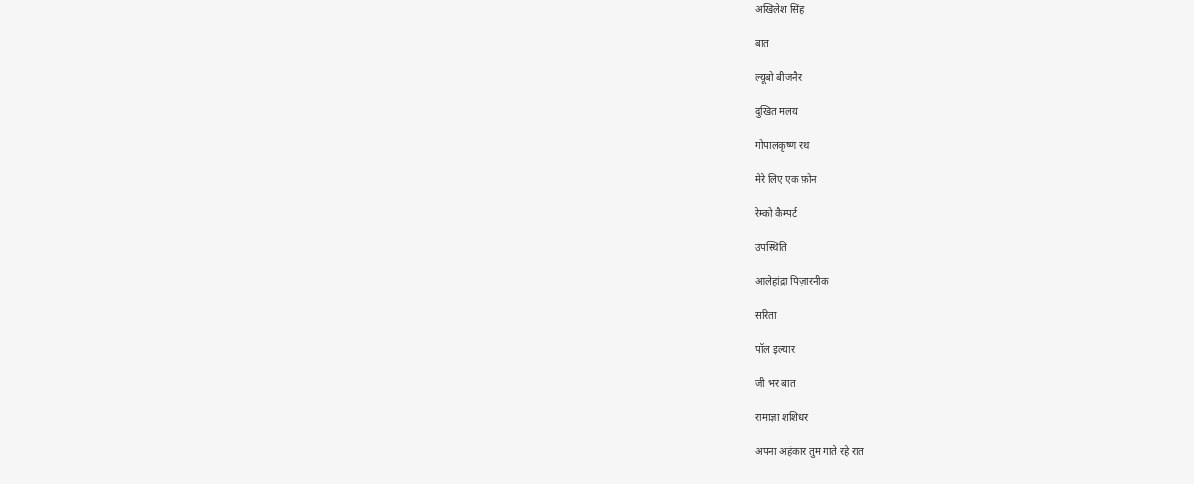अखिलेश सिंह

बात

ल्यूबो बीजनैर

दुखित मलय

गोपालकृष्ण रथ

मेरे लिए एक फ़ोन

रेम्को कैम्पर्ट

उपस्थिति

आलेहांद्रा पिज़ारनीक

सरिता

पॉल इल्यार

जी भर बात

रामाज्ञा शशिधर

अपना अहंकार तुम गाते रहे रात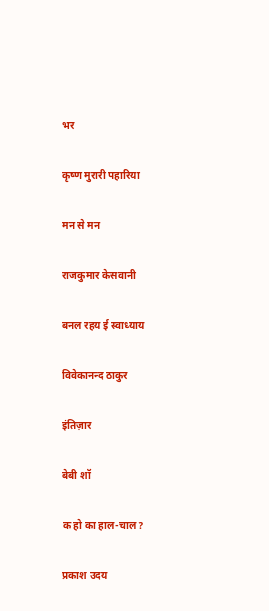भर

कृष्ण मुरारी पहारिया

मन से मन

राजकुमार केसवानी

बनल रहय ई स्वाध्याय

विवेकानन्द ठाकुर

इंतिज़ार

बेबी शॉ

क हो का हाल-चाल?

प्रकाश उदय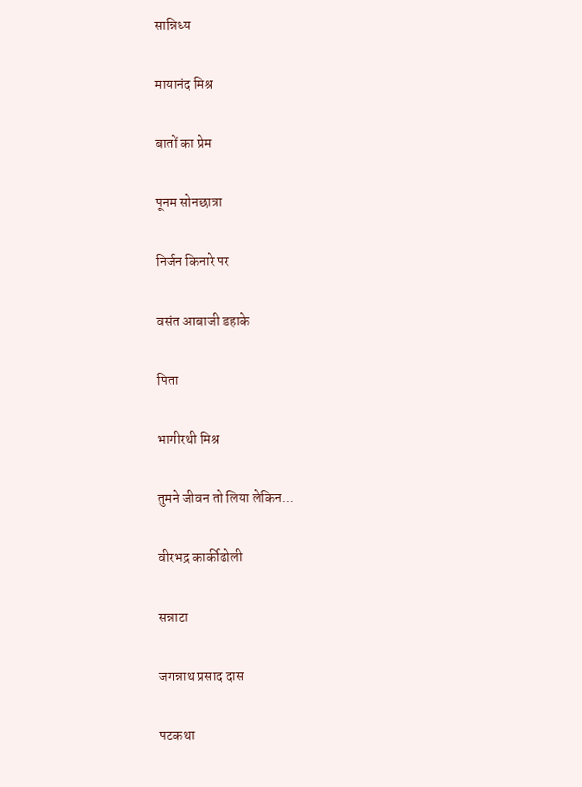सान्निध्य

मायानंद मिश्र

बातों का प्रेम

पूनम सोनछात्रा

निर्जन किनारे पर

वसंत आबाजी डहाके

पिता

भागीरथी मिश्र

तुमने जीवन तो लिया लेकिन...

वीरभद्र कार्कीढोली

सन्नाटा

जगन्नाथ प्रसाद दास

पटकथा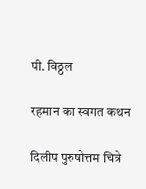पी. विठ्ठल

रहमान का स्वगत कथन

दिलीप पुरुषोत्तम चित्रे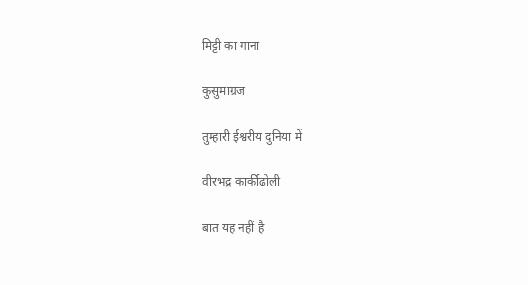मिट्टी का गाना

कुसुमाग्रज

तुम्हारी ईश्वरीय दुनिया में

वीरभद्र कार्कीढोली

बात यह नहीं है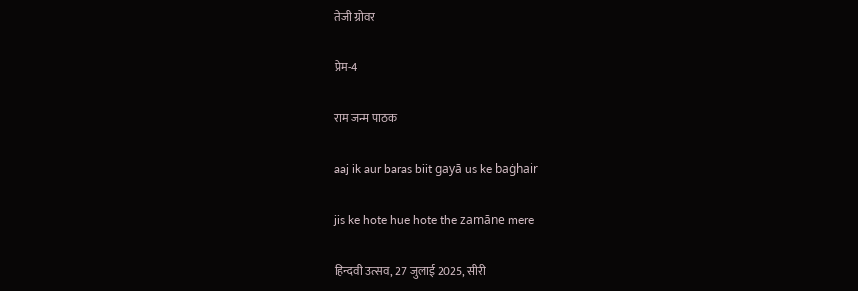तेजी ग्रोवर

प्रेम-4

राम जन्म पाठक

aaj ik aur baras biit gayā us ke baġhair

jis ke hote hue hote the zamāne mere

हिन्दवी उत्सव, 27 जुलाई 2025, सीरी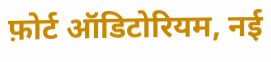फ़ोर्ट ऑडिटोरियम, नई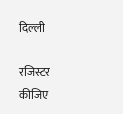दिल्ली

रजिस्टर कीजिए